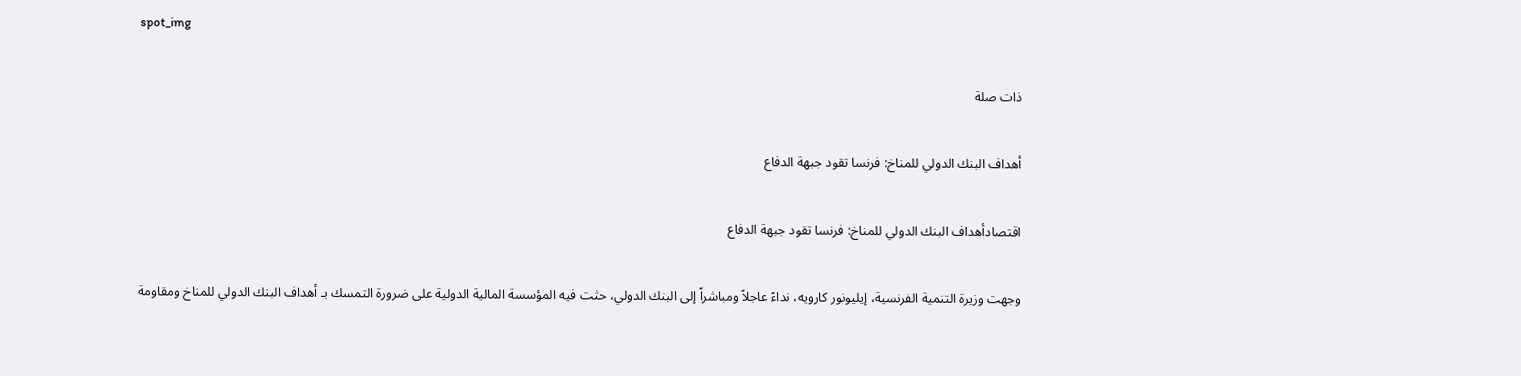spot_img

ذات صلة

أهداف البنك الدولي للمناخ: فرنسا تقود جبهة الدفاع

اقتصادأهداف البنك الدولي للمناخ: فرنسا تقود جبهة الدفاع

وجهت وزيرة التنمية الفرنسية، إيليونور كارويه، نداءً عاجلاً ومباشراً إلى البنك الدولي، حثت فيه المؤسسة المالية الدولية على ضرورة التمسك بـ أهداف البنك الدولي للمناخ ومقاومة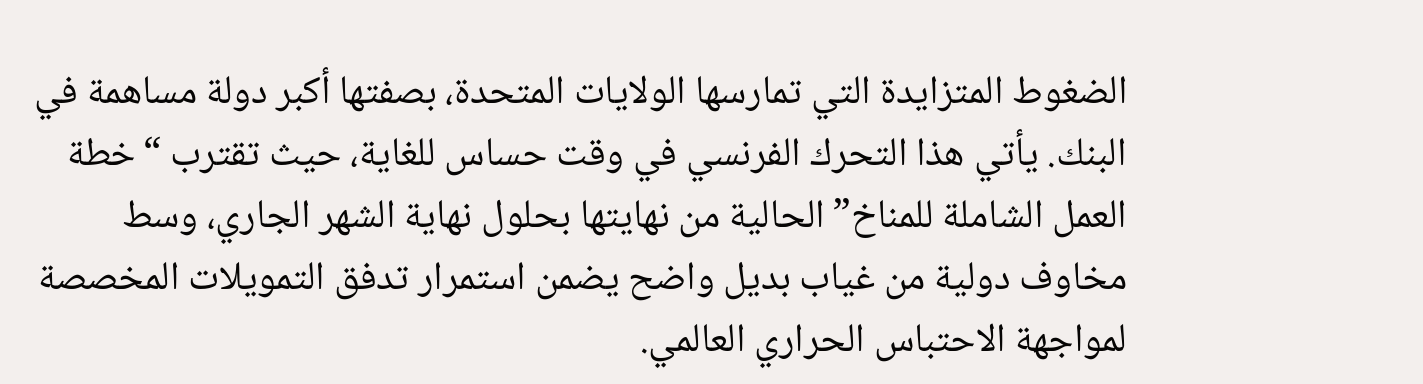الضغوط المتزايدة التي تمارسها الولايات المتحدة، بصفتها أكبر دولة مساهمة في البنك. يأتي هذا التحرك الفرنسي في وقت حساس للغاية، حيث تقترب “خطة العمل الشاملة للمناخ” الحالية من نهايتها بحلول نهاية الشهر الجاري، وسط مخاوف دولية من غياب بديل واضح يضمن استمرار تدفق التمويلات المخصصة لمواجهة الاحتباس الحراري العالمي.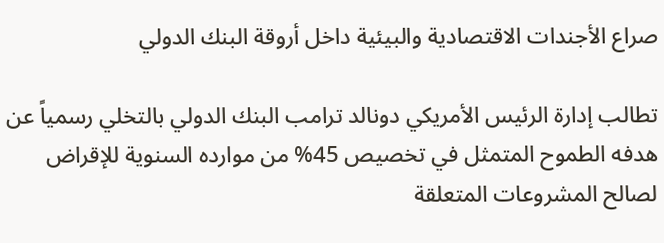صراع الأجندات الاقتصادية والبيئية داخل أروقة البنك الدولي

تطالب إدارة الرئيس الأمريكي دونالد ترامب البنك الدولي بالتخلي رسمياً عن هدفه الطموح المتمثل في تخصيص 45% من موارده السنوية للإقراض لصالح المشروعات المتعلقة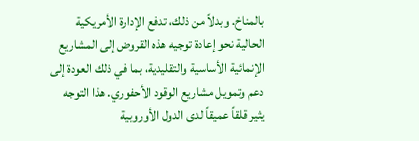بالمناخ. وبدلاً من ذلك، تدفع الإدارة الأمريكية الحالية نحو إعادة توجيه هذه القروض إلى المشاريع الإنمائية الأساسية والتقليدية، بما في ذلك العودة إلى دعم وتمويل مشاريع الوقود الأحفوري. هذا التوجه يثير قلقاً عميقاً لدى الدول الأوروبية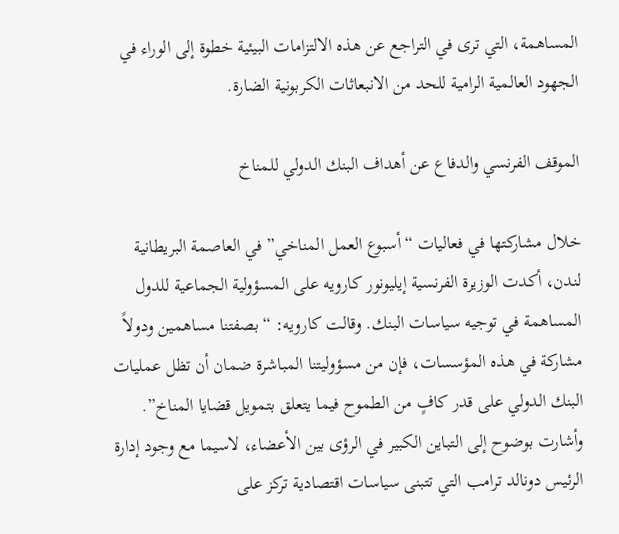المساهمة، التي ترى في التراجع عن هذه الالتزامات البيئية خطوة إلى الوراء في الجهود العالمية الرامية للحد من الانبعاثات الكربونية الضارة.

الموقف الفرنسي والدفاع عن أهداف البنك الدولي للمناخ

خلال مشاركتها في فعاليات “أسبوع العمل المناخي” في العاصمة البريطانية لندن، أكدت الوزيرة الفرنسية إيليونور كارويه على المسؤولية الجماعية للدول المساهمة في توجيه سياسات البنك. وقالت كارويه: “بصفتنا مساهمين ودولاً مشاركة في هذه المؤسسات، فإن من مسؤوليتنا المباشرة ضمان أن تظل عمليات البنك الدولي على قدر كافٍ من الطموح فيما يتعلق بتمويل قضايا المناخ”. وأشارت بوضوح إلى التباين الكبير في الرؤى بين الأعضاء، لاسيما مع وجود إدارة الرئيس دونالد ترامب التي تتبنى سياسات اقتصادية تركز على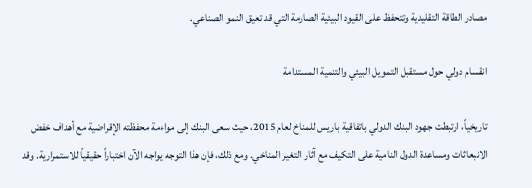مصادر الطاقة التقليدية وتتحفظ على القيود البيئية الصارمة التي قد تعيق النمو الصناعي.

انقسام دولي حول مستقبل التمويل البيئي والتنمية المستدامة

تاريخياً، ارتبطت جهود البنك الدولي باتفاقية باريس للمناخ لعام 2015، حيث سعى البنك إلى مواءمة محفظته الإقراضية مع أهداف خفض الانبعاثات ومساعدة الدول النامية على التكيف مع آثار التغير المناخي. ومع ذلك، فإن هذا التوجه يواجه الآن اختباراً حقيقياً للاستمرارية. وقد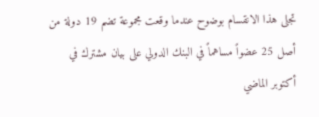تجلى هذا الانقسام بوضوح عندما وقعت مجموعة تضم 19 دولة من أصل 25 عضواً مساهماً في البنك الدولي على بيان مشترك في أكتوبر الماضي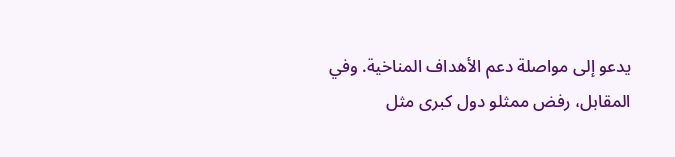يدعو إلى مواصلة دعم الأهداف المناخية. وفي المقابل، رفض ممثلو دول كبرى مثل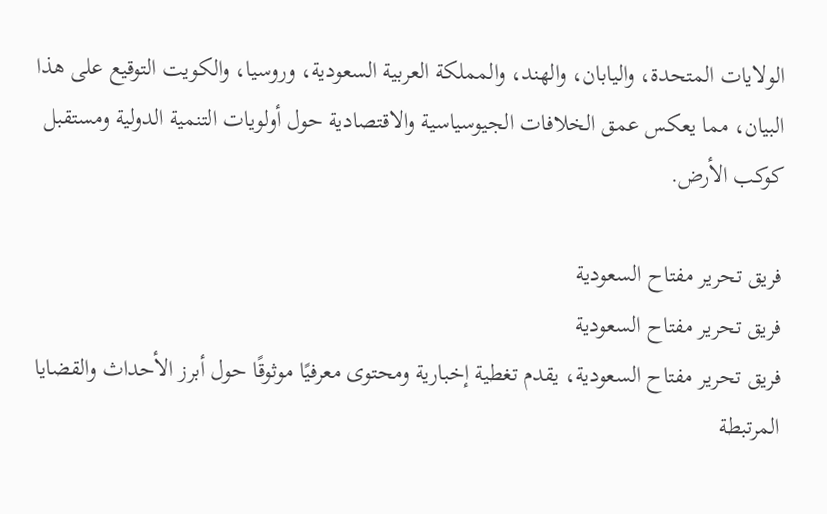الولايات المتحدة، واليابان، والهند، والمملكة العربية السعودية، وروسيا، والكويت التوقيع على هذا البيان، مما يعكس عمق الخلافات الجيوسياسية والاقتصادية حول أولويات التنمية الدولية ومستقبل كوكب الأرض.

فريق تحرير مفتاح السعودية
فريق تحرير مفتاح السعودية
فريق تحرير مفتاح السعودية، يقدم تغطية إخبارية ومحتوى معرفيًا موثوقًا حول أبرز الأحداث والقضايا المرتبطة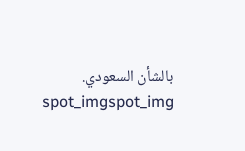بالشأن السعودي.
spot_imgspot_img